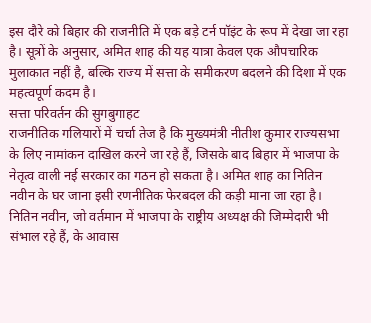इस दौरे को बिहार की राजनीति में एक बड़े टर्न पॉइंट के रूप में देखा जा रहा है। सूत्रों के अनुसार, अमित शाह की यह यात्रा केवल एक औपचारिक मुलाकात नहीं है, बल्कि राज्य में सत्ता के समीकरण बदलने की दिशा में एक महत्वपूर्ण कदम है।
सत्ता परिवर्तन की सुगबुगाहट
राजनीतिक गलियारों में चर्चा तेज है कि मुख्यमंत्री नीतीश कुमार राज्यसभा के लिए नामांकन दाखिल करने जा रहे हैं, जिसके बाद बिहार में भाजपा के नेतृत्व वाली नई सरकार का गठन हो सकता है। अमित शाह का नितिन नवीन के घर जाना इसी रणनीतिक फेरबदल की कड़ी माना जा रहा है। नितिन नवीन, जो वर्तमान में भाजपा के राष्ट्रीय अध्यक्ष की जिम्मेदारी भी संभाल रहे हैं, के आवास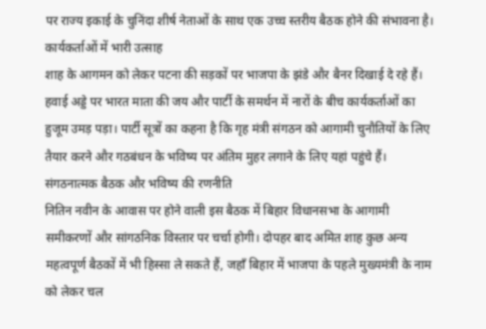पर राज्य इकाई के चुनिंदा शीर्ष नेताओं के साथ एक उच्च स्तरीय बैठक होने की संभावना है।
कार्यकर्ताओं में भारी उत्साह
शाह के आगमन को लेकर पटना की सड़कों पर भाजपा के झंडे और बैनर दिखाई दे रहे हैं। हवाई अड्डे पर भारत माता की जय और पार्टी के समर्थन में नारों के बीच कार्यकर्ताओं का हुजूम उमड़ पड़ा। पार्टी सूत्रों का कहना है कि गृह मंत्री संगठन को आगामी चुनौतियों के लिए तैयार करने और गठबंधन के भविष्य पर अंतिम मुहर लगाने के लिए यहां पहुंचे हैं।
संगठनात्मक बैठक और भविष्य की रणनीति
नितिन नवीन के आवास पर होने वाली इस बैठक में बिहार विधानसभा के आगामी समीकरणों और सांगठनिक विस्तार पर चर्चा होगी। दोपहर बाद अमित शाह कुछ अन्य महत्वपूर्ण बैठकों में भी हिस्सा ले सकते हैं, जहाँ बिहार में भाजपा के पहले मुख्यमंत्री के नाम को लेकर चल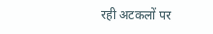रही अटकलों पर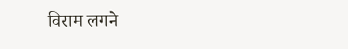विराम लगने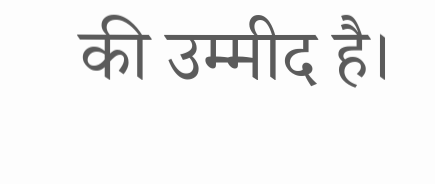की उम्मीद है।